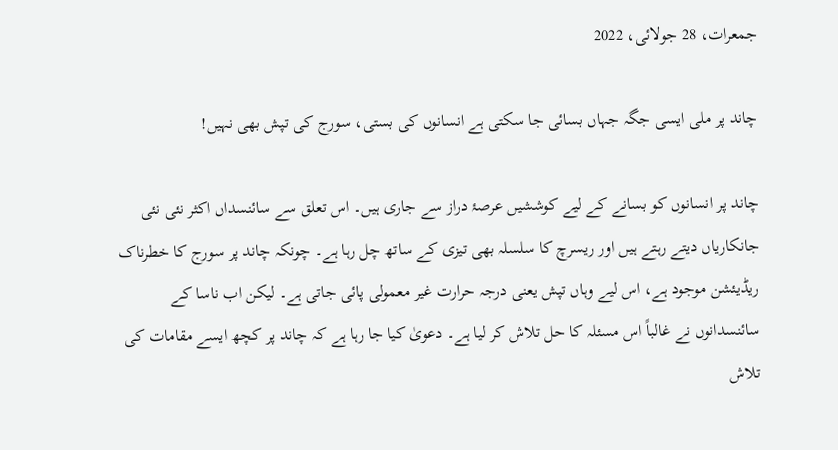جمعرات، 28 جولائی، 2022

چاند پر ملی ایسی جگہ جہاں بسائی جا سکتی ہے انسانوں کی بستی، سورج کی تپش بھی نہیں!

چاند پر انسانوں کو بسانے کے لیے کوششیں عرصۂ دراز سے جاری ہیں۔ اس تعلق سے سائنسداں اکثر نئی نئی جانکاریاں دیتے رہتے ہیں اور ریسرچ کا سلسلہ بھی تیزی کے ساتھ چل رہا ہے۔ چونکہ چاند پر سورج کا خطرناک ریڈیئشن موجود ہے، اس لیے وہاں تپش یعنی درجہ حرارت غیر معمولی پائی جاتی ہے۔ لیکن اب ناسا کے سائنسدانوں نے غالباً اس مسئلہ کا حل تلاش کر لیا ہے۔ دعویٰ کیا جا رہا ہے کہ چاند پر کچھ ایسے مقامات کی تلاش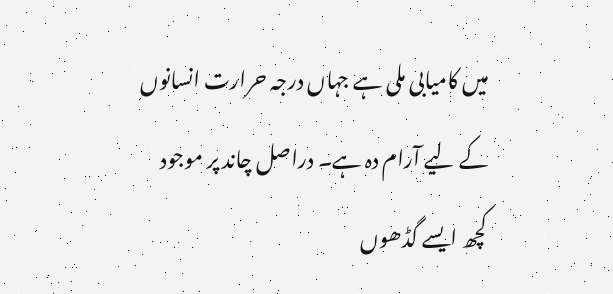میں کامیابی ملی ہے جہاں درجہ حرارت انسانوں کے لیے آرام دہ ہے۔ دراصل چاند پر موجود کچھ ایسے گڈھوں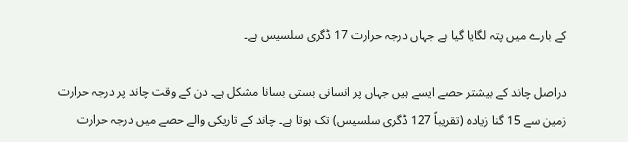کے بارے میں پتہ لگایا گیا ہے جہاں درجہ حرارت 17 ڈگری سلسیس ہے۔

دراصل چاند کے بیشتر حصے ایسے ہیں جہاں پر انسانی بستی بسانا مشکل ہے۔ دن کے وقت چاند پر درجہ حرارت زمین سے 15 گنا زیادہ (تقریباً 127 ڈگری سلسیس) تک ہوتا ہے۔ چاند کے تاریکی والے حصے میں درجہ حرارت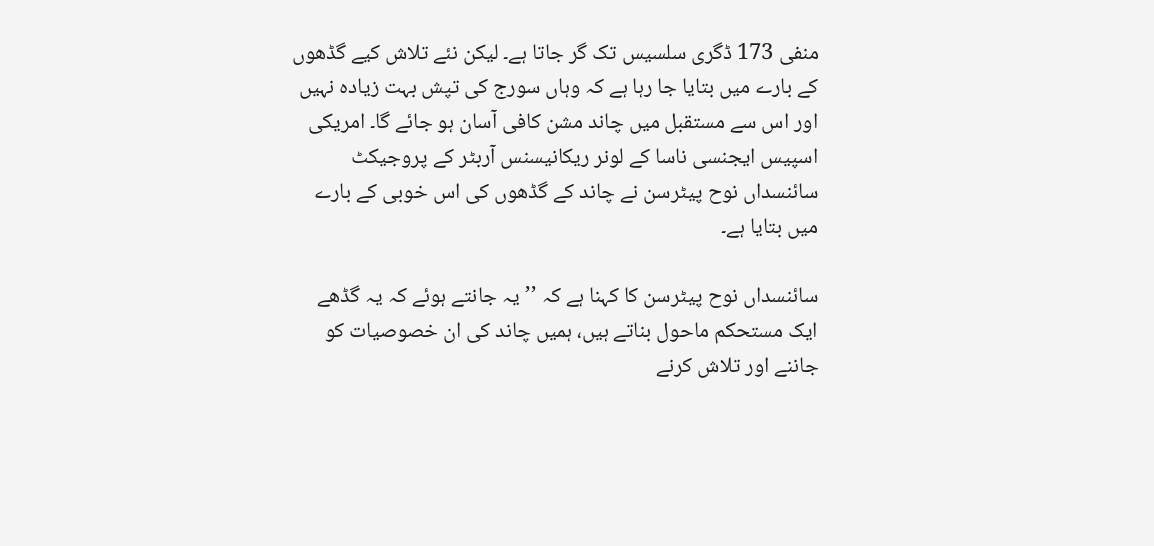منفی 173 ڈگری سلسیس تک گر جاتا ہے۔ لیکن نئے تلاش کیے گڈھوں کے بارے میں بتایا جا رہا ہے کہ وہاں سورج کی تپش بہت زیادہ نہیں اور اس سے مستقبل میں چاند مشن کافی آسان ہو جائے گا۔ امریکی اسپیس ایجنسی ناسا کے لونر ریکانیسنس آربٹر کے پروجیکٹ سائنسداں نوح پیٹرسن نے چاند کے گڈھوں کی اس خوبی کے بارے میں بتایا ہے۔

سائنسداں نوح پیٹرسن کا کہنا ہے کہ ’’یہ جانتے ہوئے کہ یہ گڈھے ایک مستحکم ماحول بناتے ہیں، ہمیں چاند کی ان خصوصیات کو جاننے اور تلاش کرنے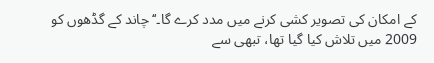کے امکان کی تصویر کشی کرنے میں مدد کرے گا۔‘‘ چاند کے گڈھوں کو 2009 میں تلاش کیا گیا تھا، تبھی سے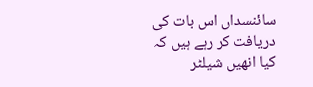سائنسداں اس بات کی دریافت کر رہے ہیں کہ کیا انھیں شیلٹر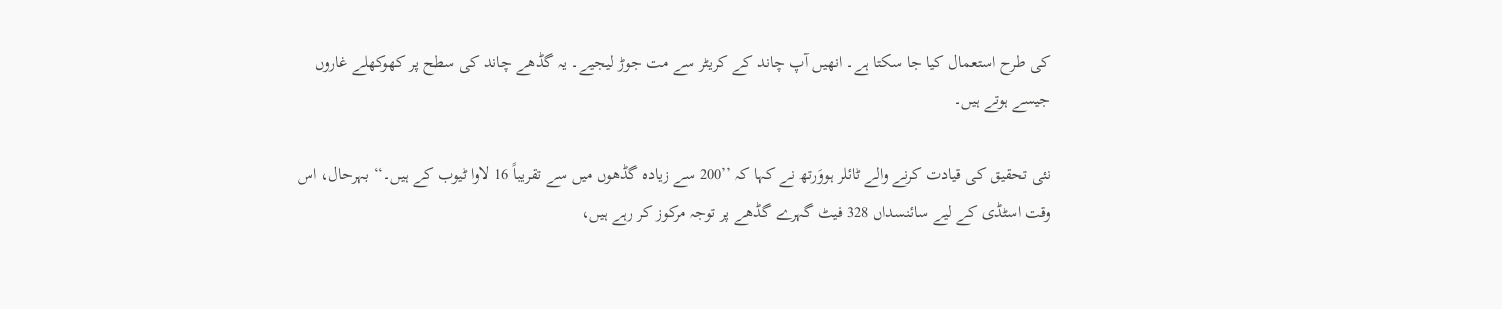کی طرح استعمال کیا جا سکتا ہے۔ انھیں آپ چاند کے کریٹر سے مت جوڑ لیجیے۔ یہ گڈھے چاند کی سطح پر کھوکھلے غاروں جیسے ہوتے ہیں۔

نئی تحقیق کی قیادت کرنے والے ٹائلر ہووَرتھ نے کہا کہ ’’200 سے زیادہ گڈھوں میں سے تقریباً 16 لاوا ٹیوب کے ہیں۔‘‘ بہرحال، اس وقت اسٹڈی کے لیے سائنسداں 328 فیٹ گہرے گڈھے پر توجہ مرکوز کر رہے ہیں،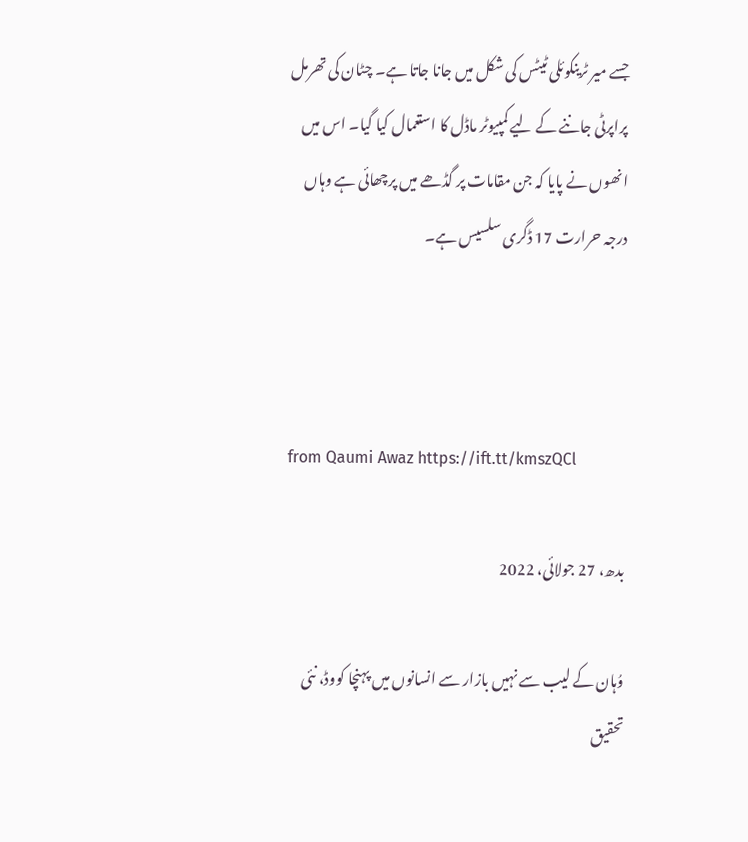جسے میر ٹرینکوئلی ٹیٹس کی شکل میں جانا جاتا ہے۔ چٹان کی تھرمل پراپرٹی جاننے کے لیے کمپیوٹر ماڈل کا استعمال کیا گیا۔ اس میں انھوں نے پایا کہ جن مقامات پر گڈھے میں پرچھائی ہے وہاں درجہ حرارت 17 ڈگری سلسیس ہے۔



from Qaumi Awaz https://ift.tt/kmszQCl

بدھ، 27 جولائی، 2022

وُہان کے لیب سے نہیں بازار سے انسانوں میں پہنچا کووڈ، نئی تحقیق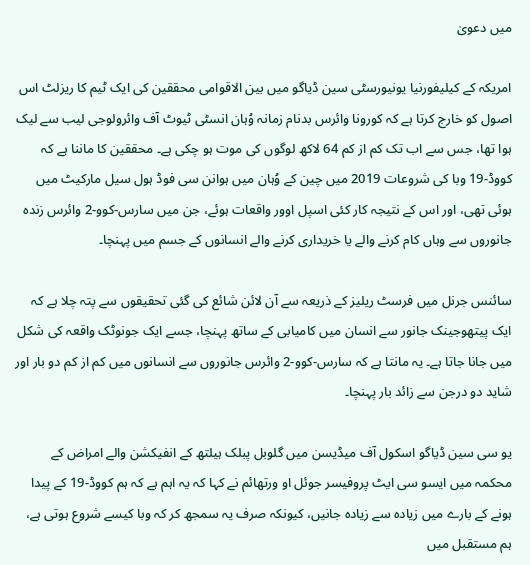میں دعویٰ

امریکہ کے کیلیفورنیا یونیورسٹی سین ڈیاگو میں بین الاقوامی محققین کی ایک ٹیم کا ریزلٹ اس اصول کو خارج کرتا ہے کہ کورونا وائرس بدنام زمانہ وُہان انسٹی ٹیوٹ آف وائرولوجی لیب سے لیک ہوا تھا، جس سے اب تک کم از کم 64 لاکھ لوگوں کی موت ہو چکی ہے۔ محققین کا ماننا ہے کہ کووڈ-19 وبا کی شروعات 2019 میں چین کے وُہان میں ہوانن سی فوڈ ہول سیل مارکیٹ میں ہوئی تھی، اور اس کے نتیجہ کار کئی اسپل اوور واقعات ہوئے، جن میں سارس-کوو-2 وائرس زندہ جانوروں سے وہاں کام کرنے والے یا خریداری کرنے والے انسانوں کے جسم میں پہنچا۔

سائنس جرنل میں فرسٹ ریلیز کے ذریعہ سے آن لائن شائع کی گئی تحقیقوں سے پتہ چلا ہے کہ ایک پیتھوجینک جانور سے انسان میں کامیابی کے ساتھ پہنچا، جسے ایک جونوٹک واقعہ کی شکل میں جانا جاتا ہے۔ یہ مانتا ہے کہ سارس-کوو-2 وائرس جانوروں سے انسانوں میں کم از کم دو بار اور شاید دو درجن سے زائد بار پہنچا۔

یو سی سین ڈیاگو اسکول آف میڈیسن میں گلوبل پبلک ہیلتھ کے انفیکشن والے امراض کے محکمہ میں ایسو سی ایٹ پروفیسر جوئل او ورتھائم نے کہا کہ یہ اہم ہے کہ ہم کووڈ-19 کے پیدا ہونے کے بارے میں زیادہ سے زیادہ جانیں، کیونکہ صرف یہ سمجھ کر کہ وبا کیسے شروع ہوتی ہے، ہم مستقبل میں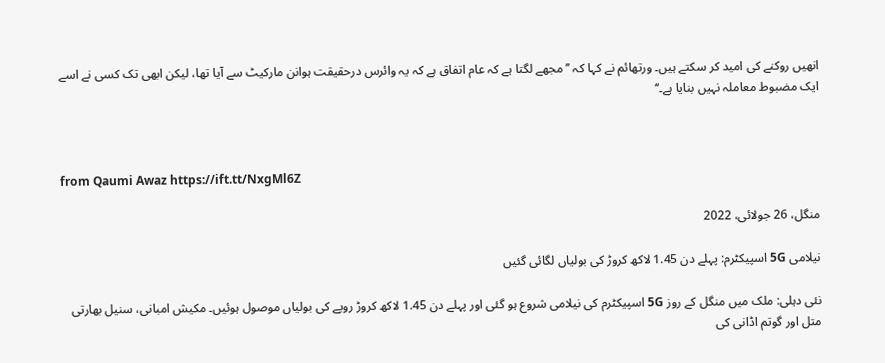انھیں روکنے کی امید کر سکتے ہیں۔ ورتھائم نے کہا کہ ’’مجھے لگتا ہے کہ عام اتفاق ہے کہ یہ وائرس درحقیقت ہوانن مارکیٹ سے آیا تھا، لیکن ابھی تک کسی نے اسے ایک مضبوط معاملہ نہیں بنایا ہے۔‘‘



from Qaumi Awaz https://ift.tt/NxgMl6Z

منگل، 26 جولائی، 2022

نیلامی 5G اسپیکٹرم: پہلے دن 1.45 لاکھ کروڑ کی بولیاں لگائی گئیں

نئی دہلی: ملک میں منگل کے روز 5G اسپیکٹرم کی نیلامی شروع ہو گئی اور پہلے دن 1.45 لاکھ کروڑ روپے کی بولیاں موصول ہوئیں۔ مکیش امبانی، سنیل بھارتی متل اور گوتم اڈانی کی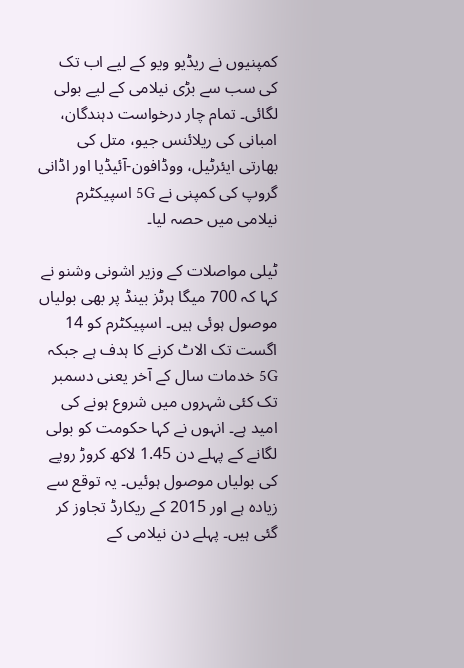کمپنیوں نے ریڈیو ویو کے لیے اب تک کی سب سے بڑی نیلامی کے لیے بولی لگائی۔ تمام چار درخواست دہندگان، امبانی کی ریلائنس جیو، متل کی بھارتی ایئرٹیل، ووڈافون-آئیڈیا اور اڈانی گروپ کی کمپنی نے 5G اسپیکٹرم نیلامی میں حصہ لیا۔

ٹیلی مواصلات کے وزیر اشونی وشنو نے کہا کہ 700 میگا ہرٹز بینڈ پر بھی بولیاں موصول ہوئی ہیں۔ اسپیکٹرم کو 14 اگست تک الاٹ کرنے کا ہدف ہے جبکہ 5G خدمات سال کے آخر یعنی دسمبر تک کئی شہروں میں شروع ہونے کی امید ہے۔ انہوں نے کہا حکومت کو بولی لگانے کے پہلے دن 1.45 لاکھ کروڑ روپے کی بولیاں موصول ہوئیں۔ یہ توقع سے زیادہ ہے اور 2015 کے ریکارڈ تجاوز کر گئی ہیں۔ پہلے دن نیلامی کے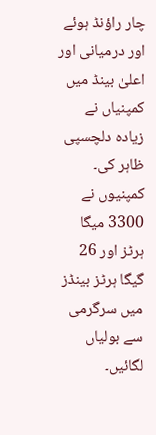چار راؤنڈ ہوئے اور درمیانی اور اعلیٰ بینڈ میں کمپنیاں نے زیادہ دلچسپی ظاہر کی۔ کمپنیوں نے 3300 میگا ہرٹز اور 26 گیگا ہرٹز بینڈز میں سرگرمی سے بولیاں لگائیں۔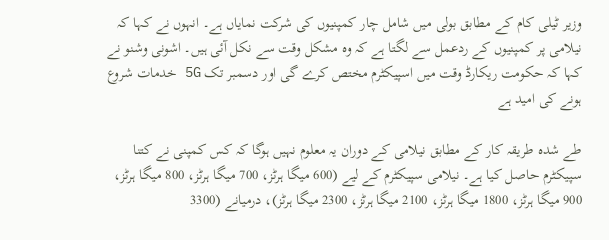وزیر ٹیلی کام کے مطابق بولی میں شامل چار کمپنیوں کی شرکت نمایاں ہے۔ انہوں نے کہا کہ نیلامی پر کمپنیوں کے ردعمل سے لگتا ہے کہ وہ مشکل وقت سے نکل آئی ہیں۔ اشونی وشنو نے کہا کہ حکومت ریکارڈ وقت میں اسپیکٹرم مختص کرے گی اور دسمبر تک 5G خدمات شروع ہونے کی امید ہے

طے شدہ طریقہ کار کے مطابق نیلامی کے دوران یہ معلوم نہیں ہوگا کہ کس کمپنی نے کتنا سپیکٹرم حاصل کیا ہے۔ نیلامی سپیکٹرم کے لیے (600 میگا ہرٹز، 700 میگا ہرٹز، 800 میگا ہرٹز، 900 میگا ہرٹز، 1800 میگا ہرٹز، 2100 میگا ہرٹز، 2300 میگا ہرٹز)، درمیانے (3300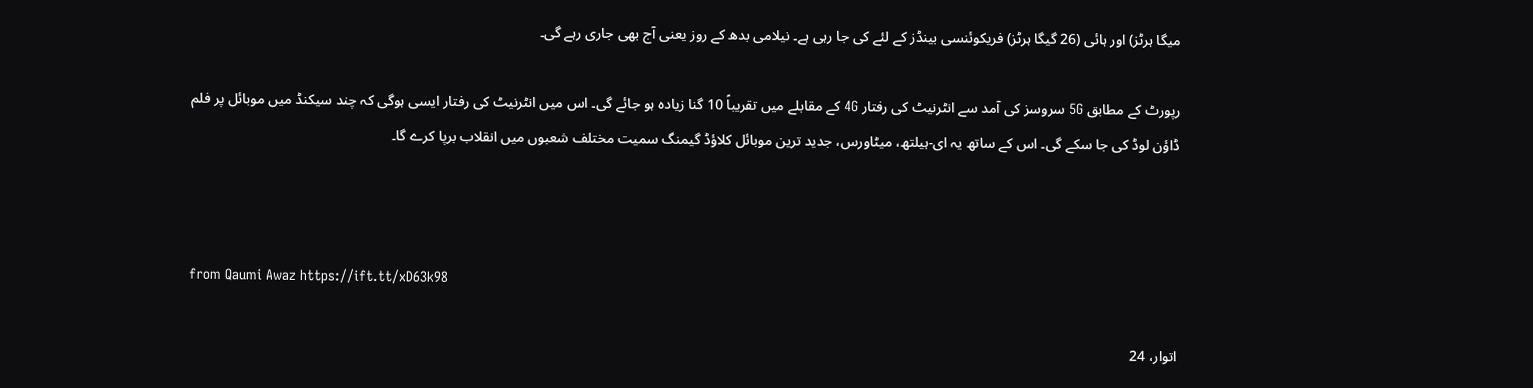میگا ہرٹز) اور ہائی (26 گیگا ہرٹز) فریکوئنسی بینڈز کے لئے کی جا رہی ہے۔ نیلامی بدھ کے روز یعنی آج بھی جاری رہے گی۔

رپورٹ کے مطابق 5G سروسز کی آمد سے انٹرنیٹ کی رفتار 4G کے مقابلے میں تقریباً 10 گنا زیادہ ہو جائے گی۔ اس میں انٹرنیٹ کی رفتار ایسی ہوگی کہ چند سیکنڈ میں موبائل پر فلم ڈاؤن لوڈ کی جا سکے گی۔ اس کے ساتھ یہ ای-ہیلتھ، میٹاورس، جدید ترین موبائل کلاؤڈ گیمنگ سمیت مختلف شعبوں میں انقلاب برپا کرے گا۔



from Qaumi Awaz https://ift.tt/xD63k98

اتوار، 24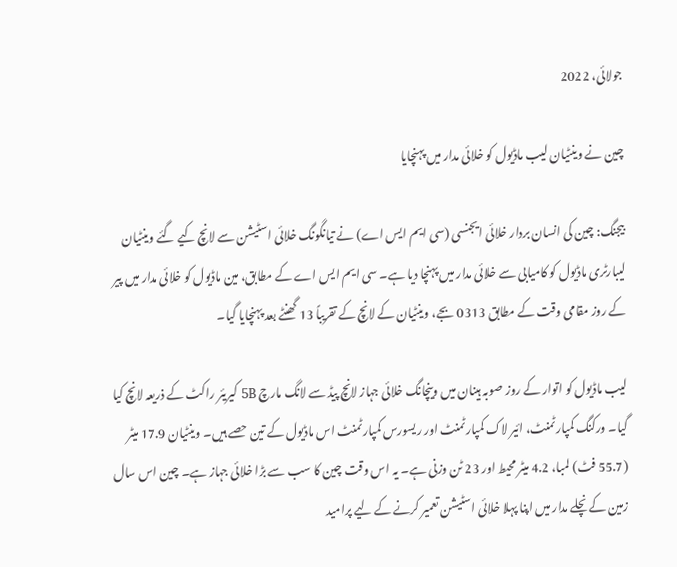جولائی، 2022

چین نے وینٹیان لیب ماڈیول کو خلائی مدار میں پہنچایا

بیجنگ: چین کی انسان بردار خلائی ایجنسی (سی ایم ایس اے) نے تیانگونگ خلائی اسٹیشن سے لانچ کیے گئے وینٹیان لیبارٹری ماڈیول کو کامیابی سے خلائی مدار میں پہنچا دیا ہے۔ سی ایم ایس اے کے مطابق، مین ماڈیول کو خلائی مدار میں پیر کے روز مقامی وقت کے مطابق 0313 بجے، وینٹیان کے لانچ کے تقریباً 13 گھنٹے بعد پہنچایا گیا۔

لیب ماڈیول کو اتوار کے روز صوبہ ہینان میں وینچانگ خلائی جہاز لانچ پیڈ سے لانگ مارچ 5B کیریئر راکٹ کے ذریعہ لانچ کیا گیا۔ ورکنگ کمپارٹمنٹ، ائیر لاک کمپارٹمنٹ اور ریسورس کمپارٹمنٹ اس ماڈیول کے تین حصے ہیں۔ وینٹیان 17.9 میٹر (55.7 فٹ) لمبا، 4.2 میٹر محیط اور 23 ٹن وزنی ہے۔ یہ اس وقت چین کا سب سے بڑا خلائی جہاز ہے۔ چین اس سال زمین کے نچلے مدار میں اپنا پہلا خلائی اسٹیشن تعمیر کرنے کے لیے پرامید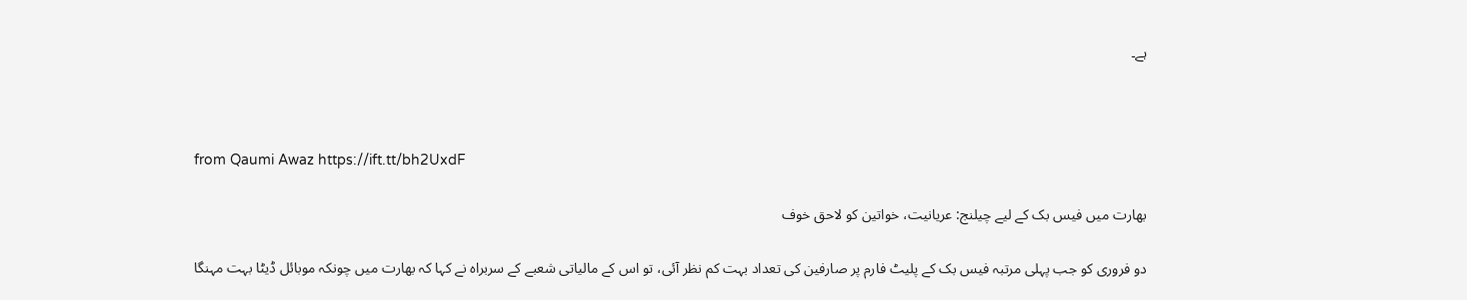ہے۔



from Qaumi Awaz https://ift.tt/bh2UxdF

بھارت میں فیس بک کے لیے چیلنج: عریانیت، خواتین کو لاحق خوف

دو فروری کو جب پہلی مرتبہ فیس بک کے پلیٹ فارم پر صارفین کی تعداد بہت کم نظر آئی، تو اس کے مالیاتی شعبے کے سربراہ نے کہا کہ بھارت میں چونکہ موبائل ڈیٹا بہت مہنگا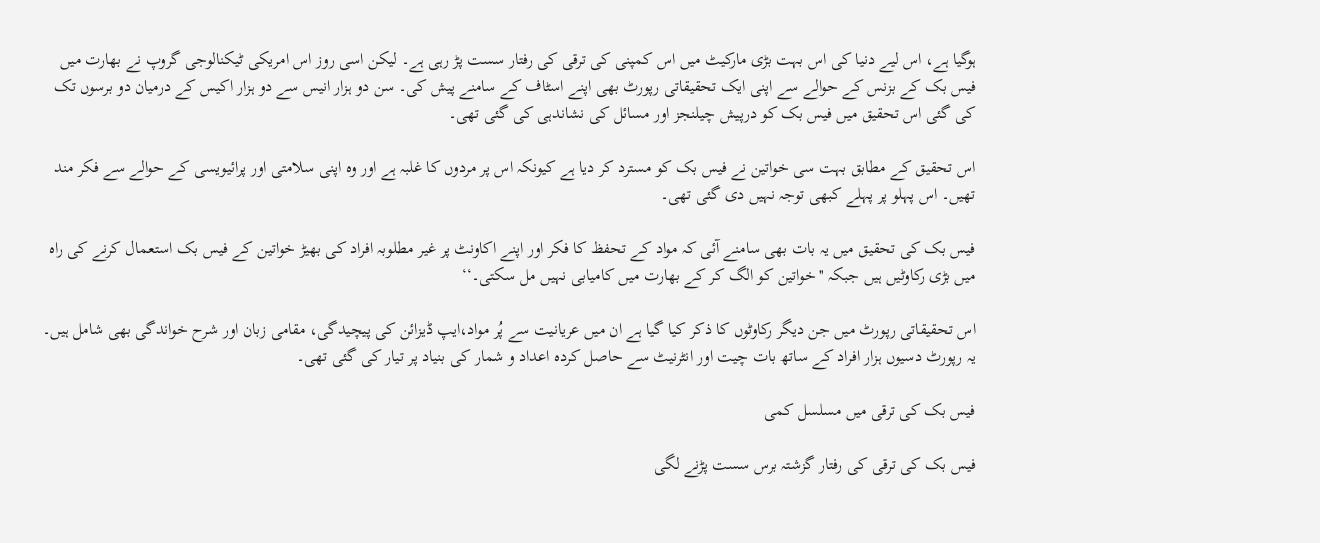ہوگیا ہے، اس لیے دنیا کی اس بہت بڑی مارکیٹ میں اس کمپنی کی ترقی کی رفتار سست پڑ رہی ہے۔ لیکن اسی روز اس امریکی ٹیکنالوجی گروپ نے بھارت میں فیس بک کے بزنس کے حوالے سے اپنی ایک تحقیقاتی رپورٹ بھی اپنے اسٹاف کے سامنے پیش کی۔ سن دو ہزار انیس سے دو ہزار اکیس کے درمیان دو برسوں تک کی گئی اس تحقیق میں فیس بک کو درپیش چیلنجز اور مسائل کی نشاندہی کی گئی تھی۔

اس تحقیق کے مطابق بہت سی خواتین نے فیس بک کو مسترد کر دیا ہے کیونکہ اس پر مردوں کا غلبہ ہے اور وہ اپنی سلامتی اور پرائیویسی کے حوالے سے فکر مند تھیں۔ اس پہلو پر پہلے کبھی توجہ نہیں دی گئی تھی۔

فیس بک کی تحقیق میں یہ بات بھی سامنے آئی کہ مواد کے تحفظ کا فکر اور اپنے اکاونٹ پر غیر مطلوبہ افراد کی بھیڑ خواتین کے فیس بک استعمال کرنے کی راہ میں بڑی رکاوٹیں ہیں جبکہ ''خواتین کو الگ کر کے بھارت میں کامیابی نہیں مل سکتی۔‘‘

اس تحقیقاتی رپورٹ میں جن دیگر رکاوٹوں کا ذکر کیا گیا ہے ان میں عریانیت سے پُر مواد،ایپ ڈیزائن کی پیچیدگی، مقامی زبان اور شرح خواندگی بھی شامل ہیں۔ یہ رپورٹ دسیوں ہزار افراد کے ساتھ بات چیت اور انٹرنیٹ سے حاصل کردہ اعداد و شمار کی بنیاد پر تیار کی گئی تھی۔

فیس بک کی ترقی میں مسلسل کمی

فیس بک کی ترقی کی رفتار گزشتہ برس سست پڑنے لگی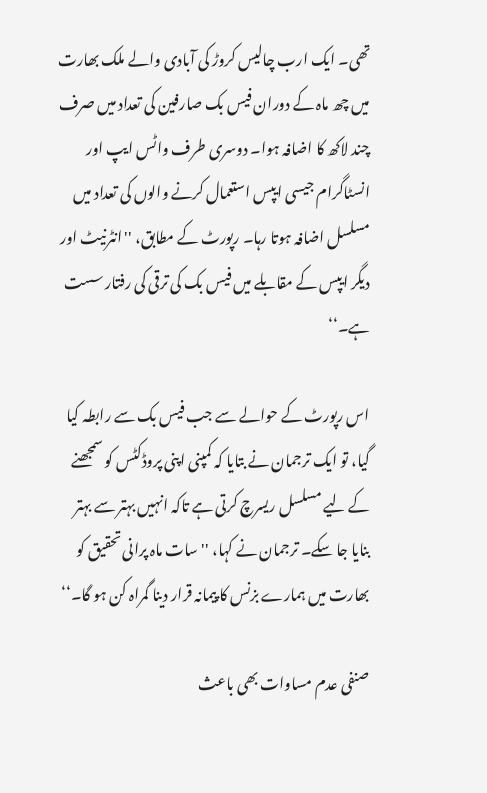تھی۔ ایک ارب چالیس کروڑ کی آبادی والے ملک بھارت میں چھ ماہ کے دوران فیس بک صارفین کی تعداد میں صرف چند لاکھ کا اضافہ ہوا۔ دوسری طرف واٹس ایپ اور انسٹاگرام جیسی ایپس استعمال کرنے والوں کی تعداد میں مسلسل اضافہ ہوتا رہا۔ رپورٹ کے مطابق، ''انٹرنیٹ اور دیگر ایپس کے مقابلے میں فیس بک کی ترقی کی رفتار سست ہے۔‘‘

اس رپورٹ کے حوالے سے جب فیس بک سے رابطہ کیا گیا، تو ایک ترجمان نے بتایا کہ کمپنی اپنی پروڈکٹس کو سمجھنے کے لیے مسلسل ریسرچ کرتی ہے تاکہ انہیں بہتر سے بہتر بنایا جا سکے۔ ترجمان نے کہا، ''سات ماہ پرانی تحقیق کو بھارت میں ہمارے بزنس کا پیمانہ قرار دینا گمراہ کن ہو گا۔‘‘

صنفی عدم مساوات بھی باعث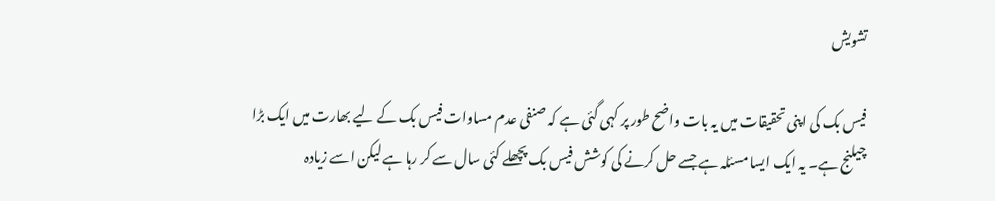تشویش

فیس بک کی اپنی تحقیقات میں یہ بات واضح طور پر کہی گئی ہے کہ صنفی عدم مساوات فیس بک کے لیے بھارت میں ایک بڑا چیلنج ہے۔ یہ ایک ایسا مسئلہ ہے جسے حل کرنے کی کوشش فیس بک پچھلے کئی سال سے کر رہا ہے لیکن اسے زیادہ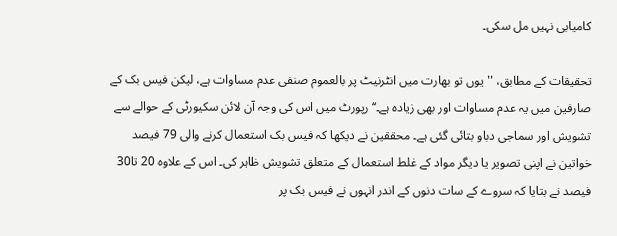کامیابی نہیں مل سکی۔

تحقیقات کے مطابق، ''یوں تو بھارت میں انٹرنیٹ پر بالعموم صنفی عدم مساوات ہے، لیکن فیس بک کے صارفین میں یہ عدم مساوات اور بھی زیادہ ہے۔‘‘ رپورٹ میں اس کی وجہ آن لائن سکیورٹی کے حوالے سے تشویش اور سماجی دباو بتائی گئی ہے۔ محققین نے دیکھا کہ فیس بک استعمال کرنے والی 79 فیصد خواتین نے اپنی تصویر یا دیگر مواد کے غلط استعمال کے متعلق تشویش ظاہر کی۔ اس کے علاوہ 20 تا30 فیصد نے بتایا کہ سروے کے سات دنوں کے اندر انہوں نے فیس بک پر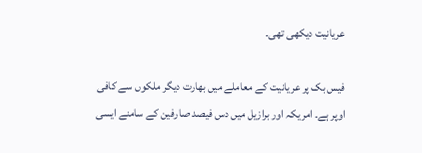عریانیت دیکھی تھی۔

فیس بک پر عریانیت کے معاملے میں بھارت دیگر ملکوں سے کافی اوپر ہے۔ امریکہ اور برازیل میں دس فیصد صارفین کے سامنے ایسی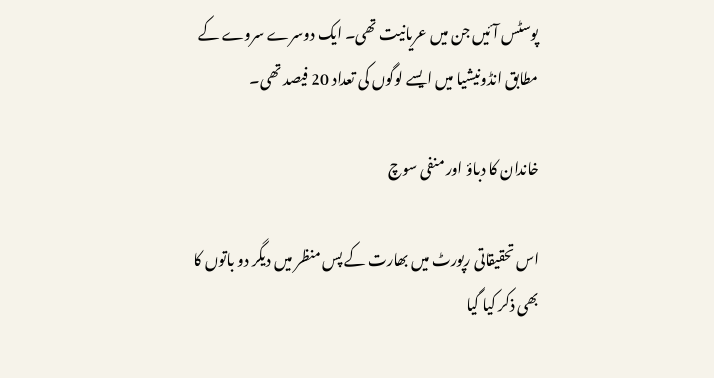پوسٹس آئیں جن میں عریانیت تھی۔ ایک دوسرے سروے کے مطابق انڈونیشیا میں ایسے لوگوں کی تعداد 20 فیصد تھی۔

خاندان کا دباؤ اور منفی سوچ

اس تحقیقاتی رپورٹ میں بھارت کے پس منظر میں دیگر دو باتوں کا بھی ذکر کیا گیا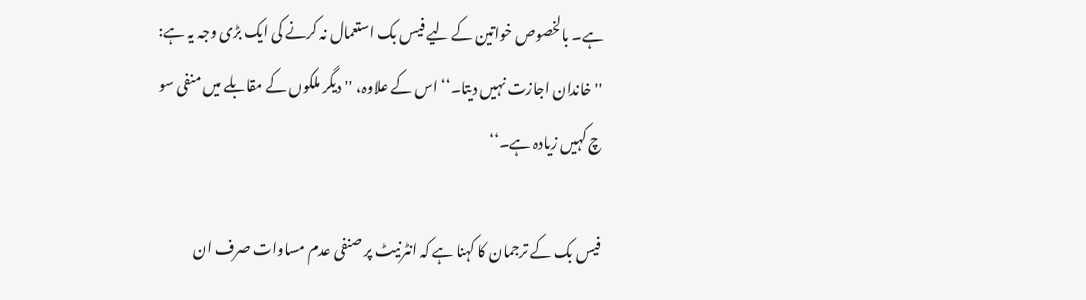ہے۔ بالخصوص خواتین کے لیے فیس بک استعمال نہ کرنے کی ایک بڑی وجہ یہ ہے: ''خاندان اجازت نہیں دیتا۔‘‘ اس کے علاوہ، ''دیگر ملکوں کے مقابلے میں منفی سو چ کہیں زیادہ ہے۔‘‘

فیس بک کے ترجمان کا کہنا ہے کہ انٹرنیٹ پر صنفی عدم مساوات صرف ان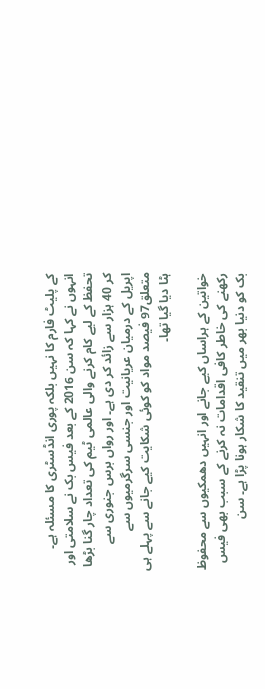کے پلیٹ فارم کا نہیں بلکہ پوری انڈسٹری کا مسئلہ ہے۔ انہوں نے کہا کہ سن 2016 کے بعد فیس بک نے سلامتی اور تحفظ کے لیے کام کرنے والی عالمی ٹیم کی تعداد چار گنا بڑھا کر 40 ہزار سے زائد کر دی ہے۔ اور رواں برس جنوری سے اپریل کے درمیان عریانیت اور جنسی سرگرمیوں سے متعلق97 فیصد مواد کو کوئی شکایت کیے جانے سے پہلے ہی ہٹا دیا گیا تھا۔

خواتین کے ہراساں کیے جانے اور انہیں دھمکیوں سے محفوظ رکھنے کی خاطر کافی اقدامات نہ کرنے کے سبب بھی فیس بک کو دنیا بھر میں تنقید کا شکار ہونا پڑا ہے۔ سن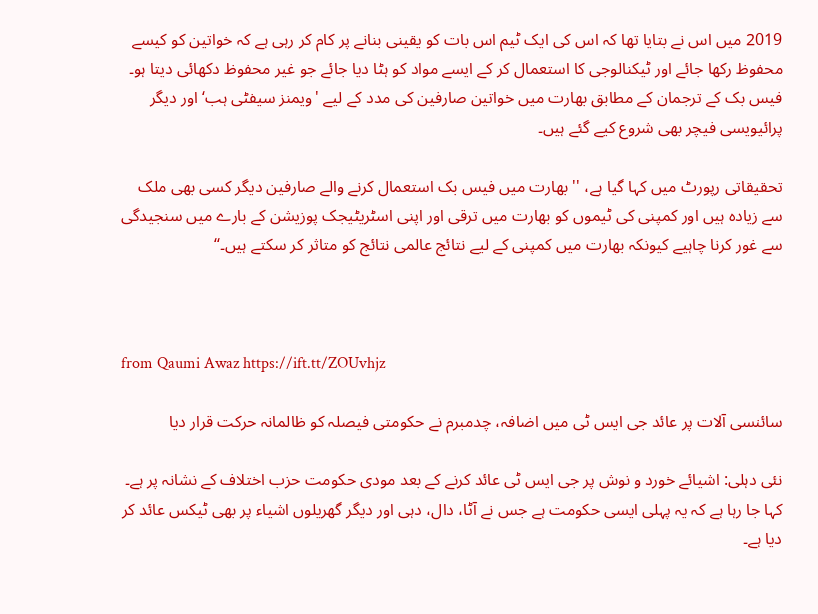2019 میں اس نے بتایا تھا کہ اس کی ایک ٹیم اس بات کو یقینی بنانے پر کام کر رہی ہے کہ خواتین کو کیسے محفوظ رکھا جائے اور ٹیکنالوجی کا استعمال کر کے ایسے مواد کو ہٹا دیا جائے جو غیر محفوظ دکھائی دیتا ہو۔ فیس بک کے ترجمان کے مطابق بھارت میں خواتین صارفین کی مدد کے لیے 'ویمنز سیفٹی ہب‘ اور دیگر پرائیویسی فیچر بھی شروع کیے گئے ہیں۔

تحقیقاتی رپورٹ میں کہا گیا ہے، ''بھارت میں فیس بک استعمال کرنے والے صارفین دیگر کسی بھی ملک سے زیادہ ہیں اور کمپنی کی ٹیموں کو بھارت میں ترقی اور اپنی اسٹریٹیجک پوزیشن کے بارے میں سنجیدگی سے غور کرنا چاہیے کیونکہ بھارت میں کمپنی کے لیے نتائج عالمی نتائج کو متاثر کر سکتے ہیں۔‘‘



from Qaumi Awaz https://ift.tt/ZOUvhjz

سائنسی آلات پر عائد جی ایس ٹی میں اضافہ، چدمبرم نے حکومتی فیصلہ کو ظالمانہ حرکت قرار دیا

نئی دہلی: اشیائے خورد و نوش پر جی ایس ٹی عائد کرنے کے بعد مودی حکومت حزب اختلاف کے نشانہ پر ہے۔ کہا جا رہا ہے کہ یہ پہلی ایسی حکومت ہے جس نے آٹا، دال، دہی اور دیگر گھریلوں اشیاء پر بھی ٹیکس عائد کر دیا ہے۔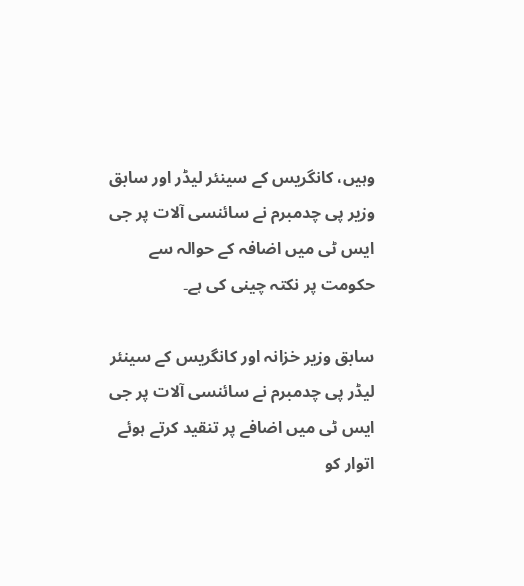وہیں، کانگریس کے سینئر لیڈر اور سابق وزیر پی چدمبرم نے سائنسی آلات پر جی ایس ٹی میں اضافہ کے حوالہ سے حکومت پر نکتہ چینی کی ہے۔

سابق وزیر خزانہ اور کانگریس کے سینئر لیڈر پی چدمبرم نے سائنسی آلات پر جی ایس ٹی میں اضافے پر تنقید کرتے ہوئے اتوار کو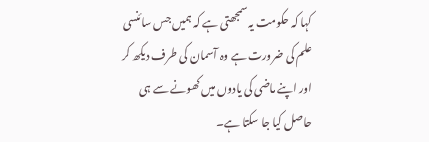کہا کہ حکومت یہ سمجھتی ہے کہ ہمیں جس سائنسی علم کی ضرورت ہے وہ آسمان کی طرف دیکھ کر اور اپنے ماضی کی یادوں میں کھونے سے ہی حاصل کیا جا سکتا ہے۔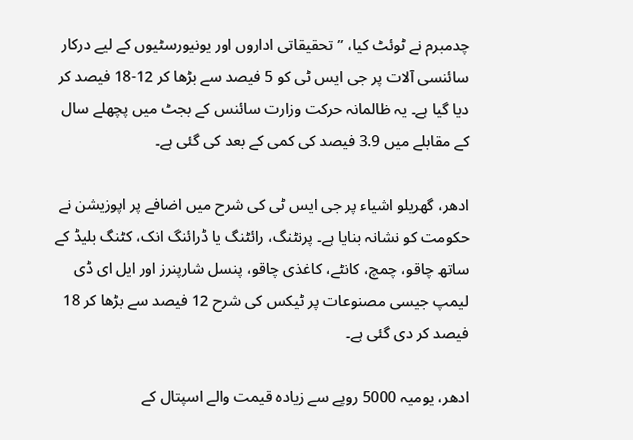چدمبرم نے ٹوئٹ کیا، ’’تحقیقاتی اداروں اور یونیورسٹیوں کے لیے درکار سائنسی آلات پر جی ایس ٹی کو 5 فیصد سے بڑھا کر 12-18 فیصد کر دیا گیا ہے۔ یہ ظالمانہ حرکت وزارت سائنس کے بجٹ میں پچھلے سال کے مقابلے میں 3.9 فیصد کی کمی کے بعد کی گئی ہے۔

ادھر، گھریلو اشیاء پر جی ایس ٹی کی شرح میں اضافے پر اپوزیشن نے حکومت کو نشانہ بنایا ہے۔ پرنٹنگ، رائٹنگ یا ڈرائنگ انک، کٹنگ بلیڈ کے ساتھ چاقو، چمچ، کانٹے، کاغذی چاقو، پنسل شارپنرز اور ایل ای ڈی لیمپ جیسی مصنوعات پر ٹیکس کی شرح 12 فیصد سے بڑھا کر 18 فیصد کر دی گئی ہے۔

ادھر، یومیہ 5000 روپے سے زیادہ قیمت والے اسپتال کے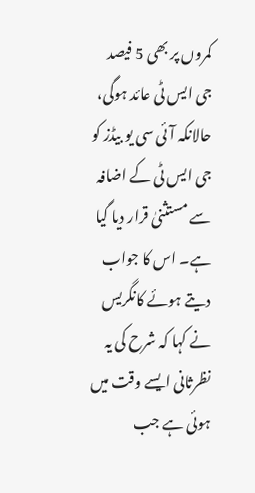کمروں پر بھی 5 فیصد جی ایس ٹی عائد ہوگی، حالانکہ آئی سی یو بیڈز کو جی ایس ٹی کے اضافہ سے مستثنیٰ قرار دیا گیا ہے۔ اس کا جواب دیتے ہوئے کانگریس نے کہا کہ شرح کی یہ نظرثانی ایسے وقت میں ہوئی ہے جب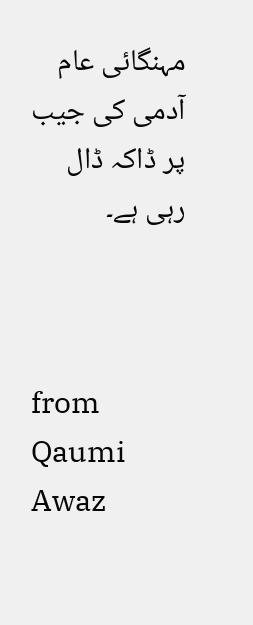مہنگائی عام آدمی کی جیب پر ڈاکہ ڈال رہی ہے۔



from Qaumi Awaz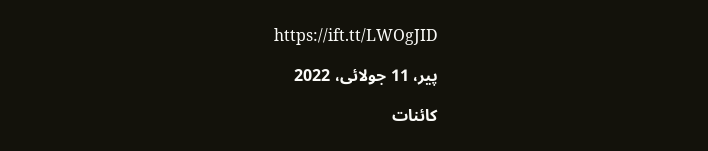https://ift.tt/LWOgJID

پیر، 11 جولائی، 2022

کائنات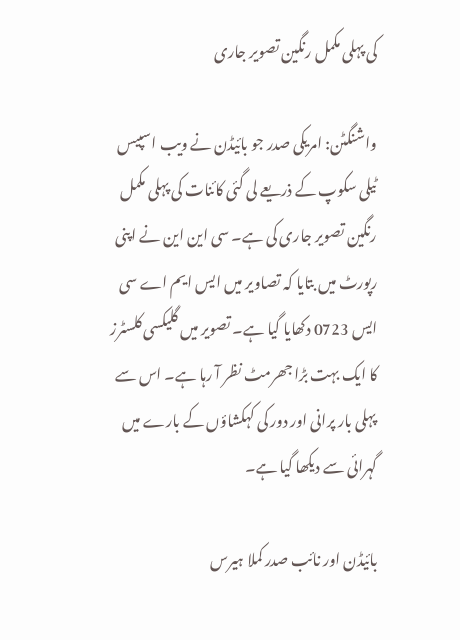کی پہلی مکمل رنگین تصویر جاری

واشنگٹن: امریکی صدر جو بائیڈن نے ویب اسپیس ٹیلی سکوپ کے ذریعے لی گئی کائنات کی پہلی مکمل رنگین تصویر جاری کی ہے۔ سی این این نے اپنی رپورٹ میں بتایا کہ تصاویر میں ایس ایم اے سی ایس 0723 دکھایا گیا ہے۔ تصویر میں گلیکسی کلسٹرز کا ایک بہت بڑا جھرمٹ نظر آ رہا ہے۔ اس سے پہلی بار پرانی اور دور کی کہکشاؤں کے بارے میں گہرائی سے دیکھا گیا ہے۔

بائیڈن اور نائب صدر کملا ہیرس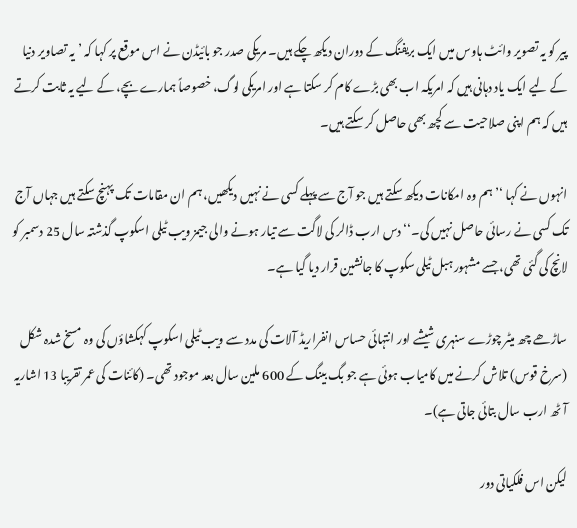پیر کو یہ تصویر وائٹ ہاوس میں ایک بریفنگ کے دوران دیکھ چکے ہیں۔ مریکی صدر جو بائیڈن نے اس موقع پر کہا کہ ’یہ تصاویر دنیا کے لیے ایک یاد دہانی ہیں کہ امریکہ اب بھی بڑے کام کر سکتا ہے اور امریکی لوگ، خصوصاً ہمارے بچے، کے لیے یہ ثابت کرتے ہیں کہ ہم اپنی صلاحیت سے کچھ بھی حاصل کر سکتے ہیں۔

انہوں نے کہا ‘’ہم وہ امکانات دیکھ سکتے ہیں جو آج سے پہلے کسی نے نہیں دیکھیں، ہم ان مقامات تک پہنچ سکتے ہیں جہاں آج تک کسی نے رسائی حاصل نہیں کی۔‘‘ دس ارب ڈالر کی لاگت سے تیار ہونے والی جیمز ویب ٹیلی اسکوپ گذشتہ سال 25 دسمبر کو لانچ کی گئی تھی، جسے مشہور ہبل ٹیلی سکوپ کا جانشین قرار دیا گیا ہے۔

ساڑھے چھ میٹر چوڑے سنہری شیشے اور انتہائی حساس انفراریڈ آلات کی مدد سے ویب ٹیلی اسکوپ کہکشاؤں کی وہ مسخ شدہ شکل (سرخ قوس) تلاش کرنے میں کامیاب ہوئی ہے جو بگ بینگ کے 600 ملین سال بعد موجود تھی۔ (کائنات کی عمر تقریبا 13 اشاریہ آٹھ ارب سال بتائی جاتی ہے)۔

لیکن اس فلکیاتی دور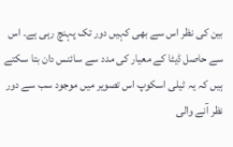بین کی نظر اس سے بھی کہیں دور تک پہنچ رہی ہے۔ اس سے حاصل ڈیٹا کے معیار کی مدد سے سائنس دان بتا سکتے ہیں کہ یہ ٹیلی اسکوپ اس تصویر میں موجود سب سے دور نظر آنے والی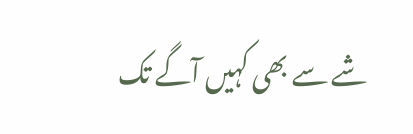شے سے بھی کہیں آگے تک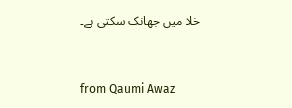خلا میں جھانک سکتی ہے۔



from Qaumi Awaz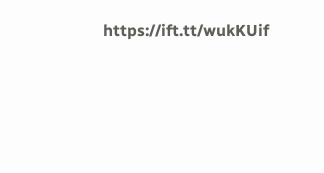https://ift.tt/wukKUif